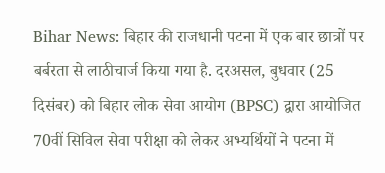Bihar News: बिहार की राजधानी पटना में एक बार छात्रों पर बर्बरता से लाठीचार्ज किया गया है. दरअसल, बुधवार (25 दिसंबर) को बिहार लोक सेवा आयोग (BPSC) द्वारा आयोजित 70वीं सिविल सेवा परीक्षा को लेकर अभ्यर्थियों ने पटना में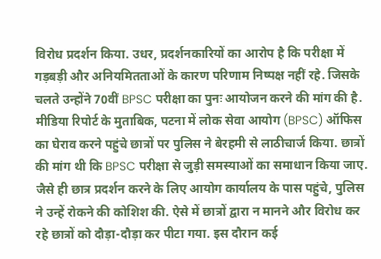विरोध प्रदर्शन किया. उधर, प्रदर्शनकारियों का आरोप है कि परीक्षा में गड़बड़ी और अनियमितताओं के कारण परिणाम निष्पक्ष नहीं रहे. जिसके चलते उन्होंने 70वीं BPSC परीक्षा का पुनः आयोजन करने की मांग की है.
मीडिया रिपोर्ट के मुताबिक, पटना में लोक सेवा आयोग (BPSC) ऑफिस का घेराव करने पहुंचे छात्रों पर पुलिस ने बेरहमी से लाठीचार्ज किया. छात्रों की मांग थी कि BPSC परीक्षा से जुड़ी समस्याओं का समाधान किया जाए. जैसे ही छात्र प्रदर्शन करने के लिए आयोग कार्यालय के पास पहुंचे, पुलिस ने उन्हें रोकने की कोशिश की. ऐसे में छात्रों द्वारा न मानने और विरोध कर रहे छात्रों को दौड़ा-दौड़ा कर पीटा गया. इस दौरान कई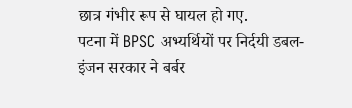छात्र गंभीर रूप से घायल हो गए.
पटना में BPSC अभ्यर्थियों पर निर्दयी डबल-इंजन सरकार ने बर्बर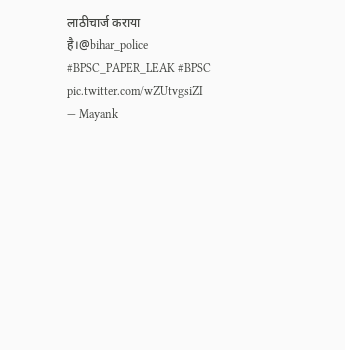लाठीचार्ज कराया है।@bihar_police #BPSC_PAPER_LEAK #BPSC pic.twitter.com/wZUtvgsiZI
— Mayank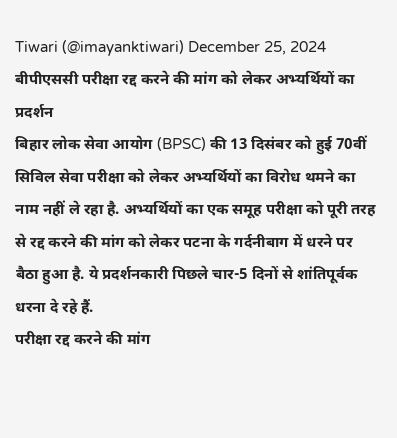Tiwari (@imayanktiwari) December 25, 2024
बीपीएससी परीक्षा रद्द करने की मांग को लेकर अभ्यर्थियों का प्रदर्शन
बिहार लोक सेवा आयोग (BPSC) की 13 दिसंबर को हुई 70वीं सिविल सेवा परीक्षा को लेकर अभ्यर्थियों का विरोध थमने का नाम नहीं ले रहा है. अभ्यर्थियों का एक समूह परीक्षा को पूरी तरह से रद्द करने की मांग को लेकर पटना के गर्दनीबाग में धरने पर बैठा हुआ है. ये प्रदर्शनकारी पिछले चार-5 दिनों से शांतिपूर्वक धरना दे रहे हैं.
परीक्षा रद्द करने की मांग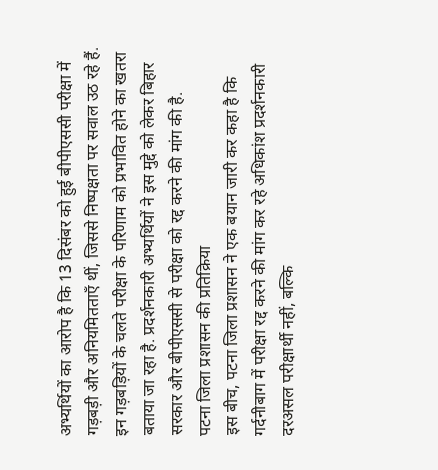अभ्यर्थियों का आरोप है कि 13 दिसंबर को हुई बीपीएससी परीक्षा में गड़बड़ी और अनियमितताएँ थीं, जिससे निष्पक्षता पर सवाल उठ रहे हैं. इन गड़बड़ियों के चलते परीक्षा के परिणाम को प्रभावित होने का खतरा बताया जा रहा है. प्रदर्शनकारी अभ्यर्थियों ने इस मुद्दे को लेकर बिहार सरकार और बीपीएससी से परीक्षा को रद्द करने की मांग की है.
पटना जिला प्रशासन की प्रतिक्रिया
इस बीच, पटना जिला प्रशासन ने एक बयान जारी कर कहा है कि गर्दनीबाग में परीक्षा रद्द करने की मांग कर रहे अधिकांश प्रदर्शनकारी दरअसल परीक्षार्थी नहीं, बल्कि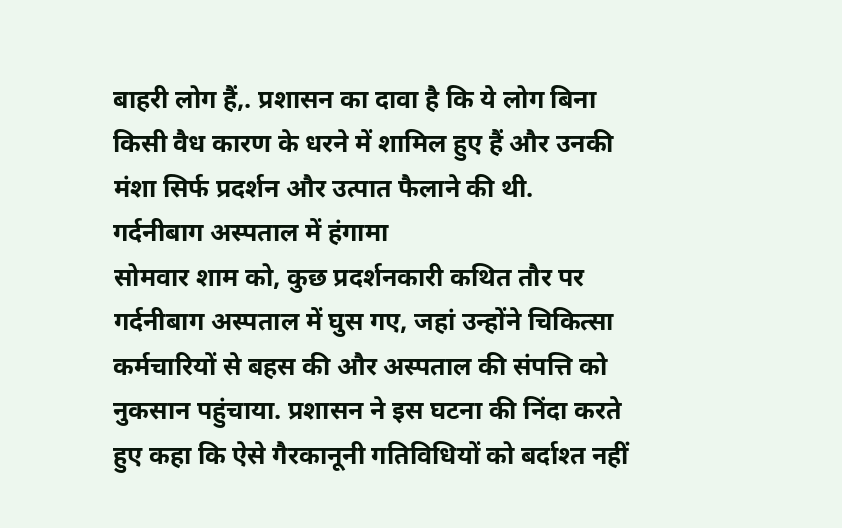बाहरी लोग हैं,. प्रशासन का दावा है कि ये लोग बिना किसी वैध कारण के धरने में शामिल हुए हैं और उनकी मंशा सिर्फ प्रदर्शन और उत्पात फैलाने की थी.
गर्दनीबाग अस्पताल में हंगामा
सोमवार शाम को, कुछ प्रदर्शनकारी कथित तौर पर गर्दनीबाग अस्पताल में घुस गए, जहां उन्होंने चिकित्सा कर्मचारियों से बहस की और अस्पताल की संपत्ति को नुकसान पहुंचाया. प्रशासन ने इस घटना की निंदा करते हुए कहा कि ऐसे गैरकानूनी गतिविधियों को बर्दाश्त नहीं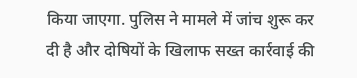किया जाएगा. पुलिस ने मामले में जांच शुरू कर दी है और दोषियों के खिलाफ सख्त कार्रवाई की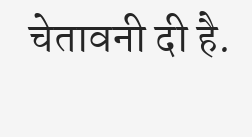चेतावनी दी है.